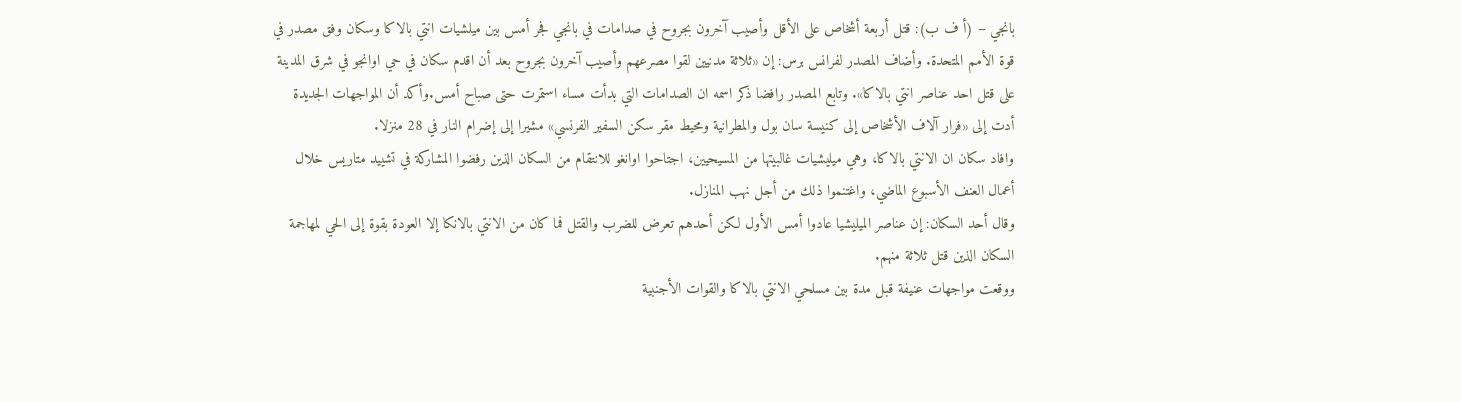بانجي – (أ ف ب): قتل أربعة أشخاص على الأقل وأصيب آخرون بجروح في صدامات في بانجي فجر أمس بين ميلشيات انتي بالاكا وسكان وفق مصدر في قوة الأمم المتحدة. وأضاف المصدر لفرانس برس: إن «ثلاثة مدنيين لقوا مصرعهم وأصيب آخرون بجروح بعد أن اقدم سكان في حي اوانجو في شرق المدينة على قتل احد عناصر انتي بالاكا». وتابع المصدر رافضا ذكر اسمه ان الصدامات التي بدأت مساء استمرت حتى صباح أمس.وأكد أن المواجهات الجديدة أدت إلى «فرار آلاف الأشخاص إلى كنيسة سان بول والمطرانية ومحيط مقر سكن السفير الفرنسي» مشيرا إلى إضرام النار في 28 منزلا.
وافاد سكان ان الانتي بالاكا، وهي ميليشيات غالبيتها من المسيحيين، اجتاحوا اوانغو للانتقام من السكان الذين رفضوا المشاركة في تشييد متاريس خلال أعمال العنف الأسبوع الماضي، واغتنموا ذلك من أجل نهب المنازل.
وقال أحد السكان: إن عناصر الميليشيا عادوا أمس الأول لكن أحدهم تعرض للضرب والقتل فما كان من الانتي بالانكا إلا العودة بقوة إلى الحي لمهاجمة السكان الذين قتل ثلاثة منهم.
ووقعت مواجهات عنيفة قبل مدة بين مسلحي الانتي بالاكا والقوات الأجنبية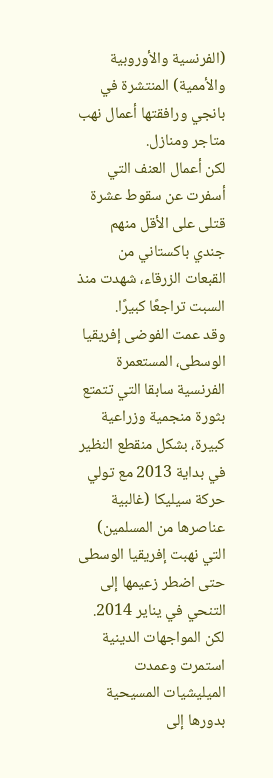(الفرنسية والأوروبية والأممية) المنتشرة في بانجي ورافقتها أعمال نهب متاجر ومنازل.
لكن أعمال العنف التي أسفرت عن سقوط عشرة قتلى على الأقل منهم جندي باكستاني من القبعات الزرقاء، شهدت منذ السبت تراجعًا كبيرًا.
وقد عمت الفوضى إفريقيا الوسطى، المستعمرة الفرنسية سابقا التي تتمتع بثورة منجمية وزراعية كبيرة، بشكل منقطع النظير في بداية 2013 مع تولي حركة سيليكا (غالبية عناصرها من المسلمين) التي نهبت إفريقيا الوسطى حتى اضطر زعيمها إلى التنحي في يناير 2014. لكن المواجهات الدينية استمرت وعمدت الميليشيات المسيحية بدورها إلى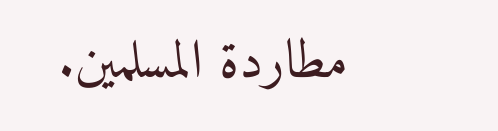مطاردة المسلمين.